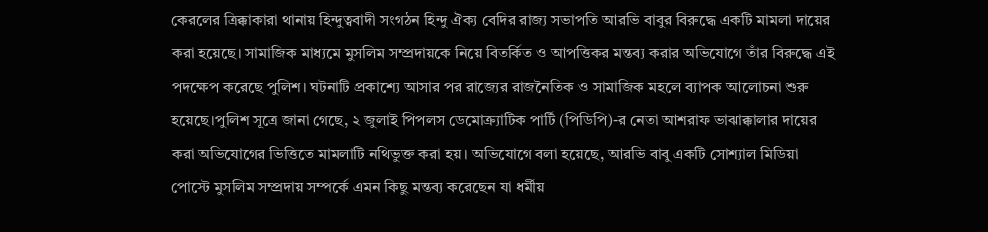কেরলের ত্রিক্কাকারা থানায় হিন্দুত্ববাদী সংগঠন হিন্দু ঐক্য বেদির রাজ্য সভাপতি আরভি বাবুর বিরুদ্ধে একটি মামলা দায়ের করা হয়েছে। সামাজিক মাধ্যমে মুসলিম সম্প্রদায়কে নিয়ে বিতর্কিত ও আপত্তিকর মন্তব্য করার অভিযোগে তাঁর বিরুদ্ধে এই পদক্ষেপ করেছে পুলিশ। ঘটনাটি প্রকাশ্যে আসার পর রাজ্যের রাজনৈতিক ও সামাজিক মহলে ব্যাপক আলোচনা শুরু হয়েছে।পুলিশ সূত্রে জানা গেছে, ২ জুলাই পিপলস ডেমোক্র্যাটিক পার্টি (পিডিপি)-র নেতা আশরাফ ভাঝাক্কালার দায়ের করা অভিযোগের ভিত্তিতে মামলাটি নথিভুক্ত করা হয়। অভিযোগে বলা হয়েছে, আরভি বাবু একটি সোশ্যাল মিডিয়া পোস্টে মুসলিম সম্প্রদায় সম্পর্কে এমন কিছু মন্তব্য করেছেন যা ধর্মীয়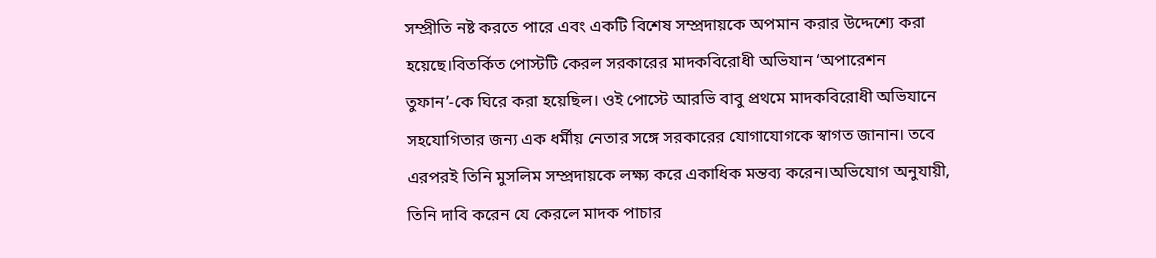সম্প্রীতি নষ্ট করতে পারে এবং একটি বিশেষ সম্প্রদায়কে অপমান করার উদ্দেশ্যে করা হয়েছে।বিতর্কিত পোস্টটি কেরল সরকারের মাদকবিরোধী অভিযান ‘অপারেশন তুফান’-কে ঘিরে করা হয়েছিল। ওই পোস্টে আরভি বাবু প্রথমে মাদকবিরোধী অভিযানে সহযোগিতার জন্য এক ধর্মীয় নেতার সঙ্গে সরকারের যোগাযোগকে স্বাগত জানান। তবে এরপরই তিনি মুসলিম সম্প্রদায়কে লক্ষ্য করে একাধিক মন্তব্য করেন।অভিযোগ অনুযায়ী, তিনি দাবি করেন যে কেরলে মাদক পাচার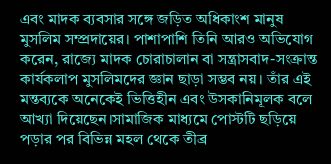এবং মাদক ব্যবসার সঙ্গে জড়িত অধিকাংশ মানুষ মুসলিম সম্প্রদায়ের। পাশাপাশি তিনি আরও অভিযোগ করেন, রাজ্যে মাদক চোরাচালান বা সন্ত্রাসবাদ-সংক্রান্ত কার্যকলাপ মুসলিমদের জ্ঞান ছাড়া সম্ভব নয়। তাঁর এই মন্তব্যকে অনেকেই ভিত্তিহীন এবং উসকানিমূলক বলে আখ্যা দিয়েছেন।সামাজিক মাধ্যমে পোস্টটি ছড়িয়ে পড়ার পর বিভিন্ন মহল থেকে তীব্র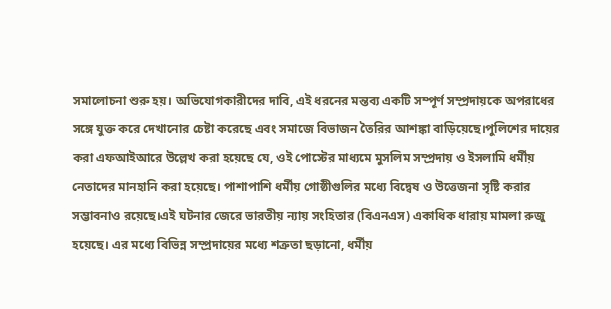সমালোচনা শুরু হয়। অভিযোগকারীদের দাবি, এই ধরনের মন্তব্য একটি সম্পূর্ণ সম্প্রদায়কে অপরাধের সঙ্গে যুক্ত করে দেখানোর চেষ্টা করেছে এবং সমাজে বিভাজন তৈরির আশঙ্কা বাড়িয়েছে।পুলিশের দায়ের করা এফআইআরে উল্লেখ করা হয়েছে যে, ওই পোস্টের মাধ্যমে মুসলিম সম্প্রদায় ও ইসলামি ধর্মীয় নেতাদের মানহানি করা হয়েছে। পাশাপাশি ধর্মীয় গোষ্ঠীগুলির মধ্যে বিদ্বেষ ও উত্তেজনা সৃষ্টি করার সম্ভাবনাও রয়েছে।এই ঘটনার জেরে ভারতীয় ন্যায় সংহিতার (বিএনএস) একাধিক ধারায় মামলা রুজু হয়েছে। এর মধ্যে বিভিন্ন সম্প্রদায়ের মধ্যে শত্রুতা ছড়ানো, ধর্মীয়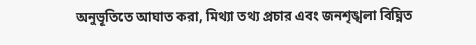অনুভূতিতে আঘাত করা, মিথ্যা তথ্য প্রচার এবং জনশৃঙ্খলা বিঘ্নিত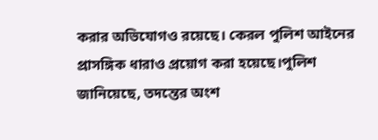করার অভিযোগও রয়েছে। কেরল পুলিশ আইনের প্রাসঙ্গিক ধারাও প্রয়োগ করা হয়েছে।পুলিশ জানিয়েছে, তদন্তের অংশ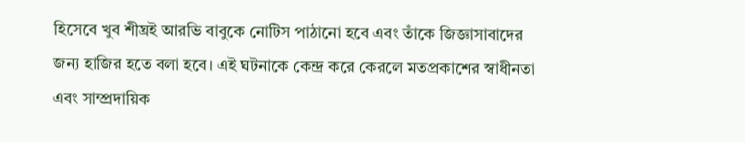হিসেবে খুব শীঘ্রই আরভি বাবুকে নোটিস পাঠানো হবে এবং তাঁকে জিজ্ঞাসাবাদের জন্য হাজির হতে বলা হবে। এই ঘটনাকে কেন্দ্র করে কেরলে মতপ্রকাশের স্বাধীনতা এবং সাম্প্রদায়িক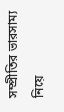সম্প্রীতির ভারসাম্য নিয়ে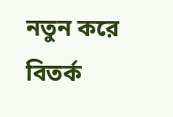নতুন করে বিতর্ক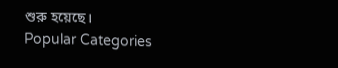শুরু হয়েছে।
Popular Categories